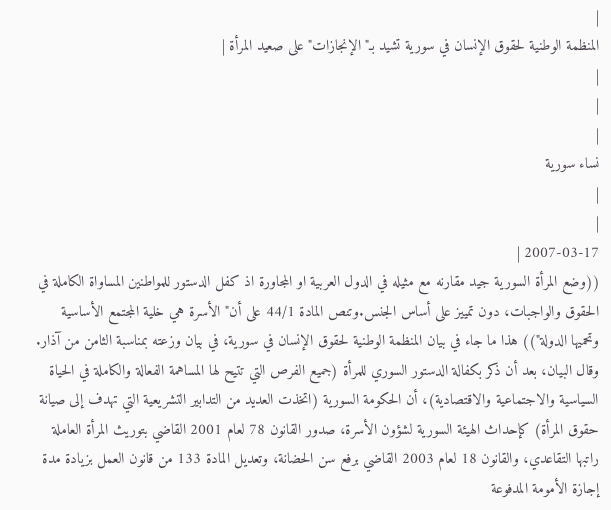|
المنظمة الوطنية لحقوق الإنسان في سورية تشيد بـ"الإنجازات" على صعيد المرأة |
|
|
|
نساء سورية
|
|
2007-03-17 |
((وضع المرأة السورية جيد مقارنه مع مثيله في الدول العربية او المجاورة اذ كفل الدستور للمواطنين المساواة الكاملة في الحقوق والواجبات، دون تمييز على أساس الجنس.وتنص المادة 44/1 على أن" الأسرة هي خلية المجتمع الأساسية وتحميها الدولة")) هذا ما جاء في بيان المنظمة الوطنية لحقوق الإنسان في سورية، في بيان وزعته بمناسبة الثامن من آذار. وقال البيان، بعد أن ذكر بكفالة الدستور السوري للمرأة (جميع الفرص التي تتيح لها المساهمة الفعالة والكاملة في الحياة السياسية والاجتماعية والاقتصادية)، أن الحكومة السورية (اتخذت العديد من التدابير التشريعية التي تهدف إلى صيانة حقوق المرأة) كإحداث الهيئة السورية لشؤون الأسرة، صدور القانون 78 لعام 2001 القاضي بتوريث المرأة العاملة راتبها التقاعدي، والقانون 18 لعام 2003 القاضي برفع سن الحضانة، وتعديل المادة 133 من قانون العمل بزيادة مدة إجازة الأمومة المدفوعة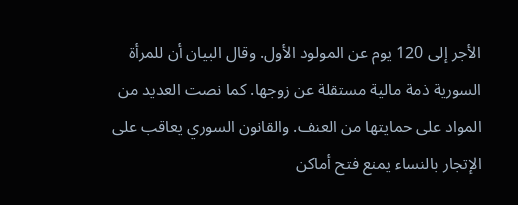الأجر إلى 120 يوم عن المولود الأول. وقال البيان أن للمرأة السورية ذمة مالية مستقلة عن زوجها. كما نصت العديد من المواد على حمايتها من العنف. والقانون السوري يعاقب على الإتجار بالنساء يمنع فتح أماكن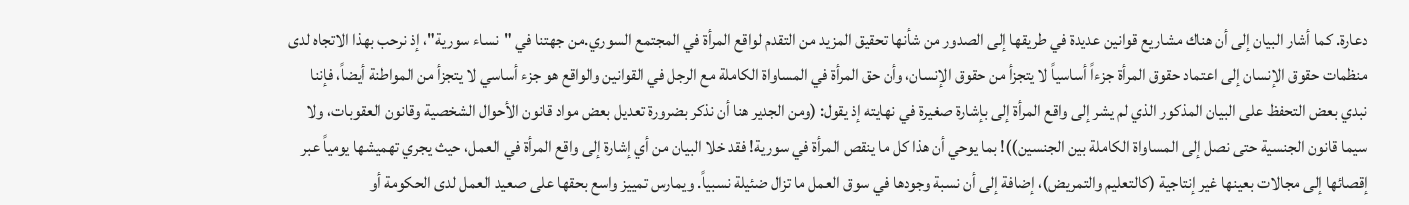دعارة. كما أشار البيان إلى أن هناك مشاريع قوانين عديدة في طريقها إلى الصدور من شأنها تحقيق المزيد من التقدم لواقع المرأة في المجتمع السوري.من جهتنا في "نساء سورية"، إذ نرحب بهذا الاتجاه لدى منظمات حقوق الإنسان إلى اعتماد حقوق المرأة جزءاً أساسياً لا يتجزأ من حقوق الإنسان، وأن حق المرأة في المساواة الكاملة مع الرجل في القوانين والواقع هو جزء أساسي لا يتجزأ من المواطنة أيضاً، فإننا نبدي بعض التحفظ على البيان المذكور الذي لم يشر إلى واقع المرأة إلى بإشارة صغيرة في نهايته إذ يقول: (ومن الجدير هنا أن نذكر بضرورة تعديل بعض مواد قانون الأحوال الشخصية وقانون العقوبات، ولا سيما قانون الجنسية حتى نصل إلى المساواة الكاملة بين الجنسين))! بما يوحي أن هذا كل ما ينقص المرأة في سورية! فقد خلا البيان من أي إشارة إلى واقع المرأة في العمل، حيث يجري تهميشها يومياً عبر إقصائها إلى مجالات بعينها غير إنتاجية (كالتعليم والتمريض)، إضافة إلى أن نسبة وجودها في سوق العمل ما تزال ضئيلة نسبياً. ويمارس تمييز واسع بحقها على صعيد العمل لدى الحكومة أو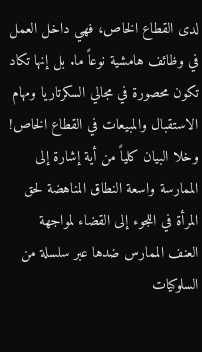لدى القطاع الخاص، فهي داخل العمل في وظائف هامشية نوعاً ما. بل إنها تكاد تكون محصورة في مجالي السكرتاريا ومهام الاستقبال والمبيعات في القطاع الخاص! وخلا البيان كلياً من أية إشارة إلى الممارسة واسعة النطاق المناهضة لحق المرأة في اللجوء إلى القضاء لمواجهة العنف الممارس ضدها عبر سلسلة من السلوكيات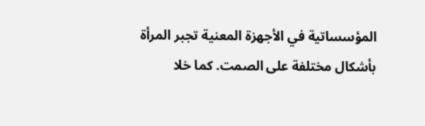المؤسساتية في الأجهزة المعنية تجبر المرأة بأشكال مختلفة على الصمت. كما خلا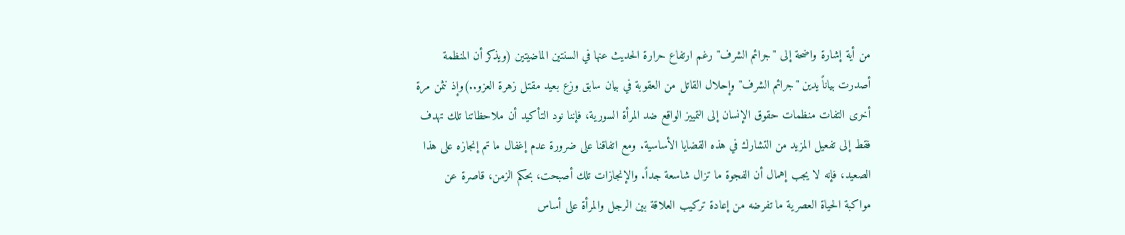من أية إشارة واضحة إلى "جرائم الشرف" رغم ارتفاع حرارة الحديث عنها في السنتين الماضيتين (ويذكر أن المنظمة أصدرت بياناً يدين "جرائم الشرف" وإحلال القاتل من العقوبة في بيان سابق وزع بعيد مقتل زهرة العزو..)وإذ نثمن مرة أخرى التفات منظمات حقوق الإنسان إلى التمييز الواقع ضد المرأة السورية، فإننا نود التأكيد أن ملاحظاتنا تلك تهدف فقط إلى تفعيل المزيد من التشارك في هذه القضايا الأساسية. ومع اتفاقنا على ضرورة عدم إغفال ما تم إنجازه على هذا الصعيد، فإنه لا يجب إهمال أن الفجوة ما تزال شاسعة جداً. والإنجازات تلك أصبحت، بحكم الزمن، قاصرة عن مواكبة الحياة العصرية ما تفرضه من إعادة تركيب العلاقة بين الرجل والمرأة على أساس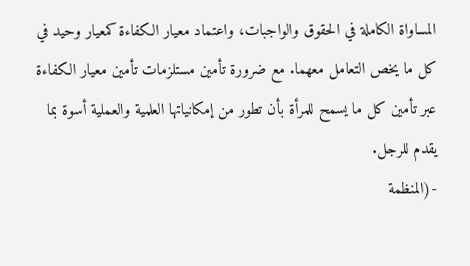المساواة الكاملة في الحقوق والواجبات، واعتماد معيار الكفاءة كمعيار وحيد في كل ما يخص التعامل معهما. مع ضرورة تأمين مستلزمات تأمين معيار الكفاءة عبر تأمين كل ما يسمح للمرأة بأن تطور من إمكانياتها العلمية والعملية أسوة بما يقدم للرجل.
-(المنظمة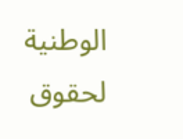الوطنية لحقوق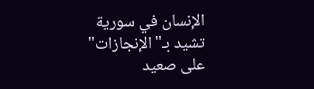الإنسان في سورية تشيد بـ"الإنجازات" على صعيد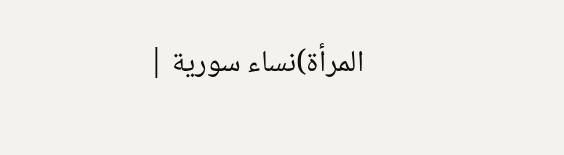المرأة)نساء سورية |